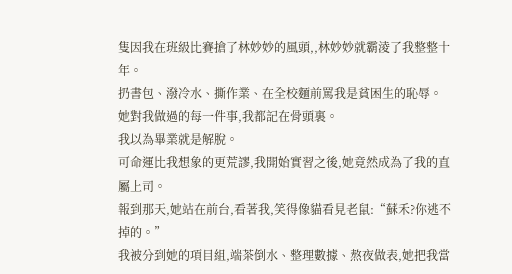隻因我在班級比賽搶了林妙妙的風頭,,林妙妙就霸淩了我整整十年。
扔書包、潑冷水、撕作業、在全校麵前罵我是貧困生的恥辱。
她對我做過的每一件事,我都記在骨頭裏。
我以為畢業就是解脫。
可命運比我想象的更荒謬,我開始實習之後,她竟然成為了我的直屬上司。
報到那天,她站在前台,看著我,笑得像貓看見老鼠:“蘇禾?你逃不掉的。”
我被分到她的項目組,端茶倒水、整理數據、熬夜做表,她把我當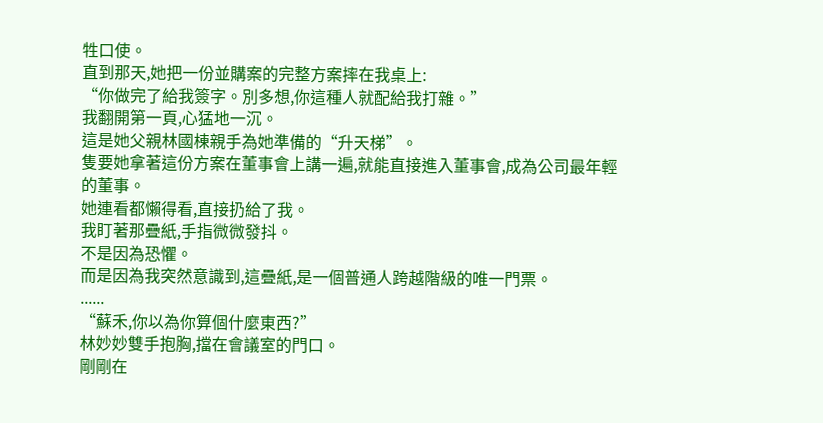牲口使。
直到那天,她把一份並購案的完整方案摔在我桌上:
“你做完了給我簽字。別多想,你這種人就配給我打雜。”
我翻開第一頁,心猛地一沉。
這是她父親林國棟親手為她準備的“升天梯”。
隻要她拿著這份方案在董事會上講一遍,就能直接進入董事會,成為公司最年輕的董事。
她連看都懶得看,直接扔給了我。
我盯著那疊紙,手指微微發抖。
不是因為恐懼。
而是因為我突然意識到,這疊紙,是一個普通人跨越階級的唯一門票。
......
“蘇禾,你以為你算個什麼東西?”
林妙妙雙手抱胸,擋在會議室的門口。
剛剛在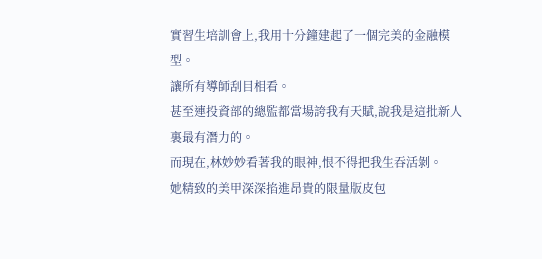實習生培訓會上,我用十分鐘建起了一個完美的金融模型。
讓所有導師刮目相看。
甚至連投資部的總監都當場誇我有天賦,說我是這批新人裏最有潛力的。
而現在,林妙妙看著我的眼神,恨不得把我生吞活剝。
她精致的美甲深深掐進昂貴的限量版皮包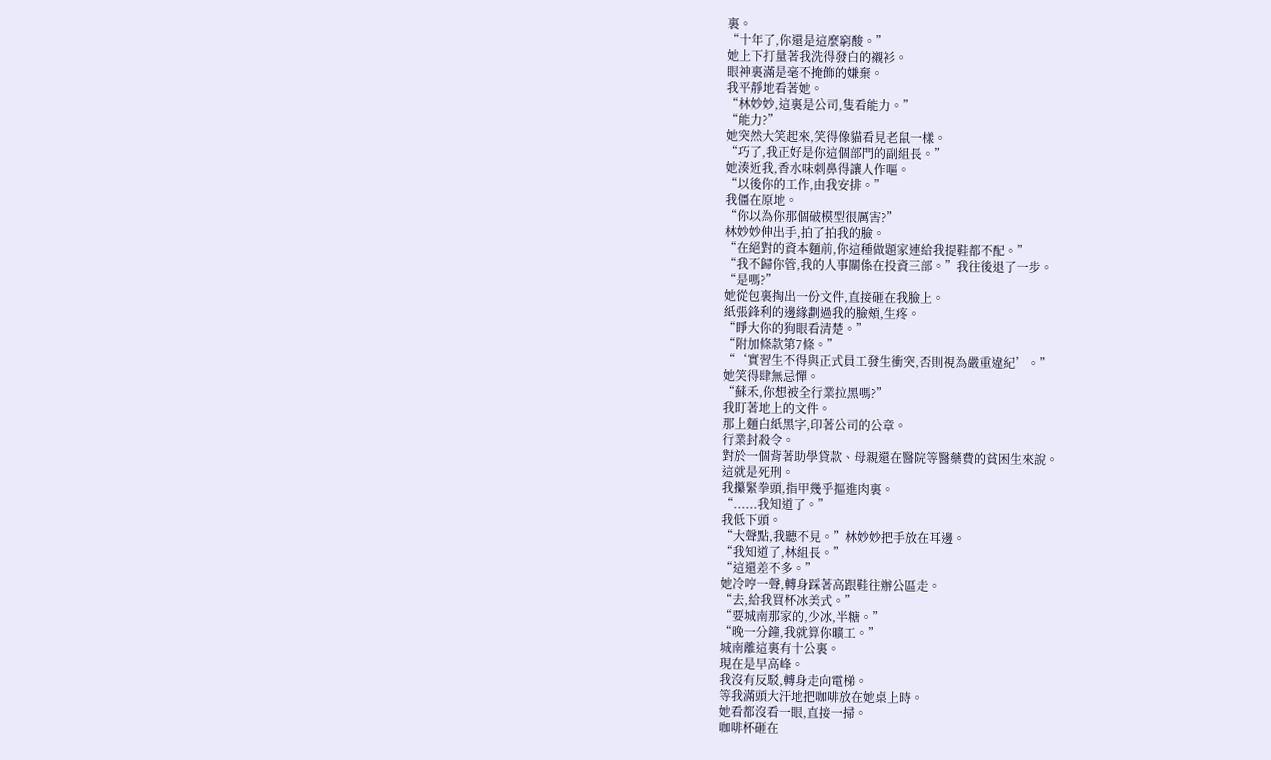裏。
“十年了,你還是這麼窮酸。”
她上下打量著我洗得發白的襯衫。
眼神裏滿是毫不掩飾的嫌棄。
我平靜地看著她。
“林妙妙,這裏是公司,隻看能力。”
“能力?”
她突然大笑起來,笑得像貓看見老鼠一樣。
“巧了,我正好是你這個部門的副組長。”
她湊近我,香水味刺鼻得讓人作嘔。
“以後你的工作,由我安排。”
我僵在原地。
“你以為你那個破模型很厲害?”
林妙妙伸出手,拍了拍我的臉。
“在絕對的資本麵前,你這種做題家連給我提鞋都不配。”
“我不歸你管,我的人事關係在投資三部。”我往後退了一步。
“是嗎?”
她從包裏掏出一份文件,直接砸在我臉上。
紙張鋒利的邊緣劃過我的臉頰,生疼。
“睜大你的狗眼看清楚。”
“附加條款第7條。”
“‘實習生不得與正式員工發生衝突,否則視為嚴重違紀’。”
她笑得肆無忌憚。
“蘇禾,你想被全行業拉黑嗎?”
我盯著地上的文件。
那上麵白紙黑字,印著公司的公章。
行業封殺令。
對於一個背著助學貸款、母親還在醫院等醫藥費的貧困生來說。
這就是死刑。
我攥緊拳頭,指甲幾乎摳進肉裏。
“......我知道了。”
我低下頭。
“大聲點,我聽不見。”林妙妙把手放在耳邊。
“我知道了,林組長。”
“這還差不多。”
她冷哼一聲,轉身踩著高跟鞋往辦公區走。
“去,給我買杯冰美式。”
“要城南那家的,少冰,半糖。”
“晚一分鐘,我就算你曠工。”
城南離這裏有十公裏。
現在是早高峰。
我沒有反駁,轉身走向電梯。
等我滿頭大汗地把咖啡放在她桌上時。
她看都沒看一眼,直接一掃。
咖啡杯砸在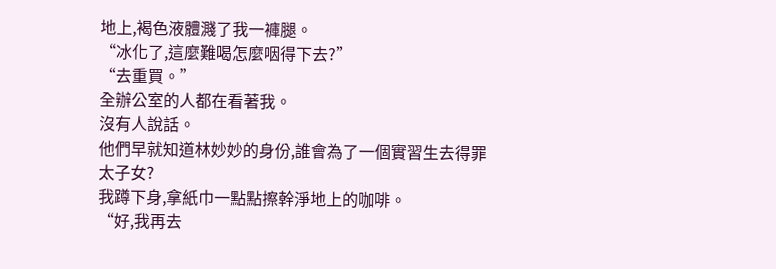地上,褐色液體濺了我一褲腿。
“冰化了,這麼難喝怎麼咽得下去?”
“去重買。”
全辦公室的人都在看著我。
沒有人說話。
他們早就知道林妙妙的身份,誰會為了一個實習生去得罪太子女?
我蹲下身,拿紙巾一點點擦幹淨地上的咖啡。
“好,我再去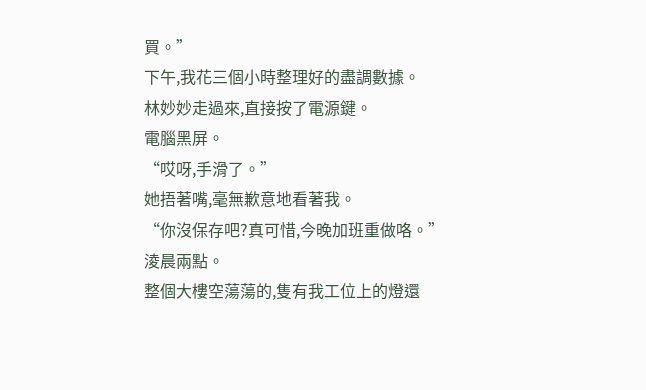買。”
下午,我花三個小時整理好的盡調數據。
林妙妙走過來,直接按了電源鍵。
電腦黑屏。
“哎呀,手滑了。”
她捂著嘴,毫無歉意地看著我。
“你沒保存吧?真可惜,今晚加班重做咯。”
淩晨兩點。
整個大樓空蕩蕩的,隻有我工位上的燈還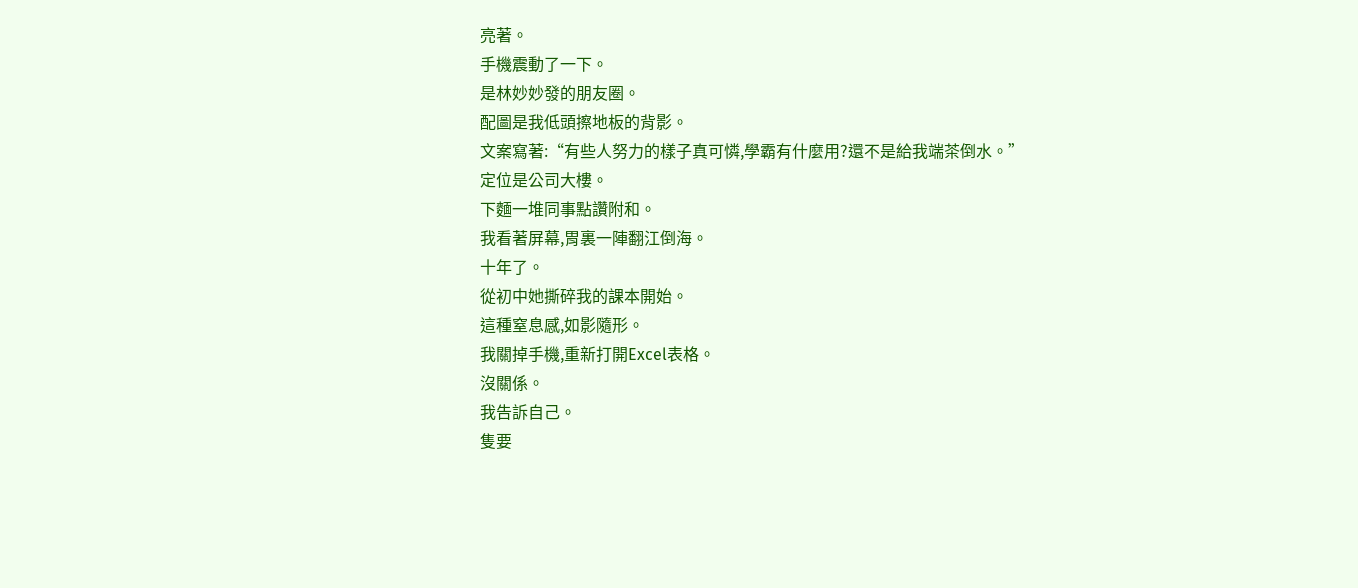亮著。
手機震動了一下。
是林妙妙發的朋友圈。
配圖是我低頭擦地板的背影。
文案寫著:“有些人努力的樣子真可憐,學霸有什麼用?還不是給我端茶倒水。”
定位是公司大樓。
下麵一堆同事點讚附和。
我看著屏幕,胃裏一陣翻江倒海。
十年了。
從初中她撕碎我的課本開始。
這種窒息感,如影隨形。
我關掉手機,重新打開Excel表格。
沒關係。
我告訴自己。
隻要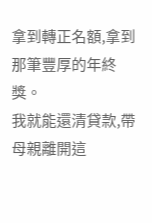拿到轉正名額,拿到那筆豐厚的年終獎。
我就能還清貸款,帶母親離開這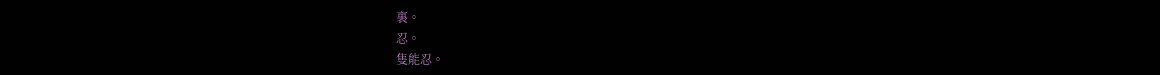裏。
忍。
隻能忍。